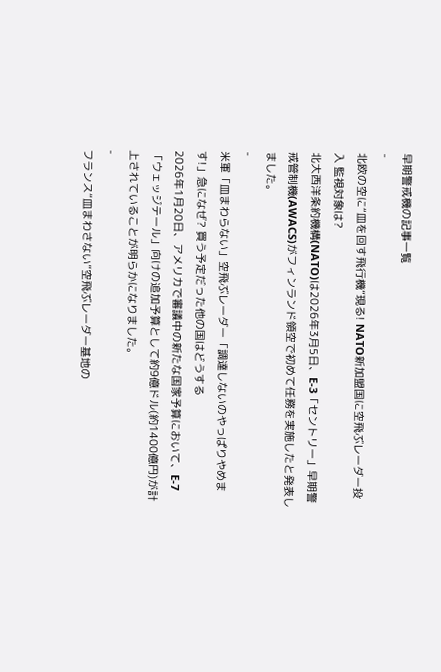早期警戒機の記事一覧
-
北欧の空に“皿を回す飛行機”現る! NATO新加盟国に空飛ぶレーダー投入 監視対象は?
北大西洋条約機構(NATO)は2026年3月5日、E-3「セントリー」早期警戒管制機(AWACS)がフィンランド領空で初めて任務を実施したと発表しました。
-
米軍「皿まわらない」空飛ぶレーダー「調達しないのやっぱりやめます!」急になぜ? 買う予定だった他の国はどうする
2026年1月20日、アメリカで審議中の新たな国家予算において、E-7「ウェッジテール」向けの追加予算として約9億ドル(約1400億円)が計上されていることが明らかになりました。
-
フランス“皿まわさない”空飛ぶレーダー基地の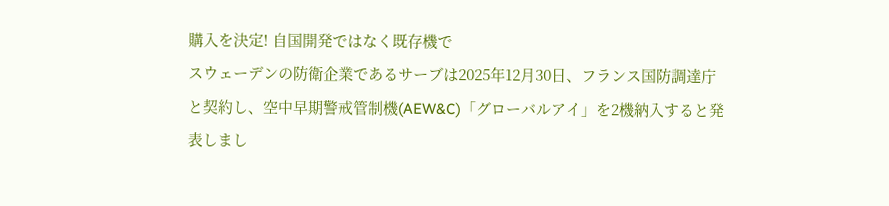購入を決定! 自国開発ではなく既存機で
スウェーデンの防衛企業であるサーブは2025年12月30日、フランス国防調達庁と契約し、空中早期警戒管制機(AEW&C)「グローバルアイ」を2機納入すると発表しまし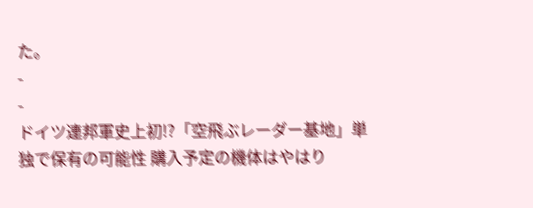た。
-
-
ドイツ連邦軍史上初!?「空飛ぶレーダー基地」単独で保有の可能性 購入予定の機体はやはり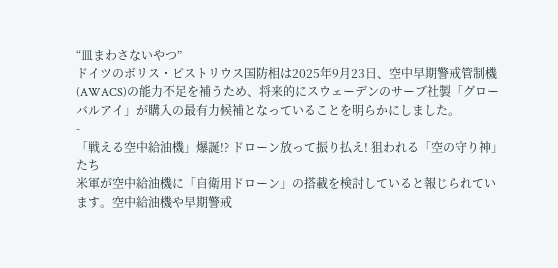“皿まわさないやつ”
ドイツのボリス・ピストリウス国防相は2025年9月23日、空中早期警戒管制機(AWACS)の能力不足を補うため、将来的にスウェーデンのサーブ社製「グローバルアイ」が購入の最有力候補となっていることを明らかにしました。
-
「戦える空中給油機」爆誕!? ドローン放って振り払え! 狙われる「空の守り神」たち
米軍が空中給油機に「自衛用ドローン」の搭載を検討していると報じられています。空中給油機や早期警戒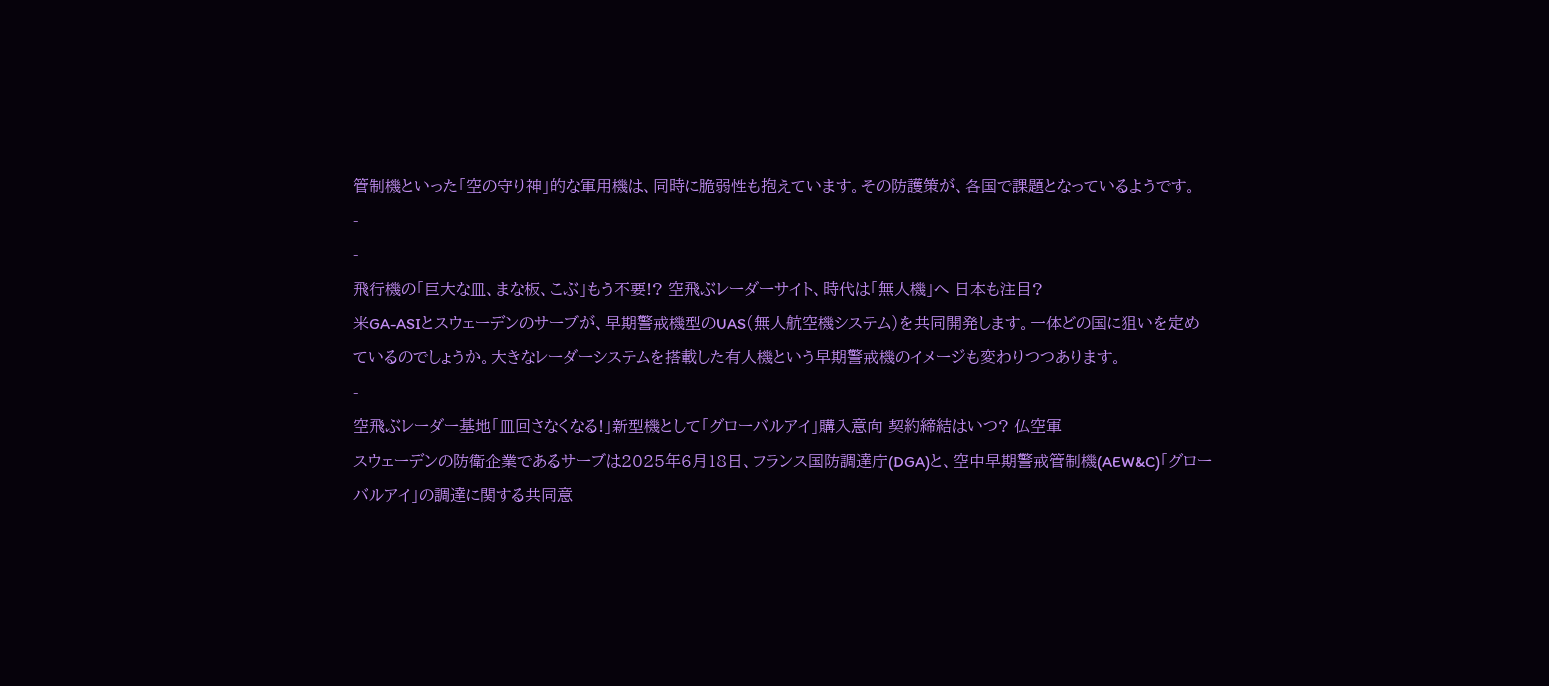管制機といった「空の守り神」的な軍用機は、同時に脆弱性も抱えています。その防護策が、各国で課題となっているようです。
-
-
飛行機の「巨大な皿、まな板、こぶ」もう不要!? 空飛ぶレーダーサイト、時代は「無人機」へ 日本も注目?
米GA-ASIとスウェーデンのサーブが、早期警戒機型のUAS(無人航空機システム)を共同開発します。一体どの国に狙いを定めているのでしょうか。大きなレーダーシステムを搭載した有人機という早期警戒機のイメージも変わりつつあります。
-
空飛ぶレーダー基地「皿回さなくなる!」新型機として「グローバルアイ」購入意向 契約締結はいつ? 仏空軍
スウェーデンの防衛企業であるサーブは2025年6月18日、フランス国防調達庁(DGA)と、空中早期警戒管制機(AEW&C)「グローバルアイ」の調達に関する共同意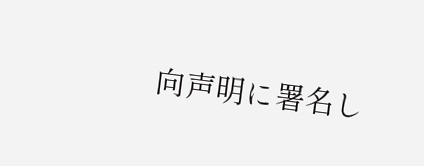向声明に署名し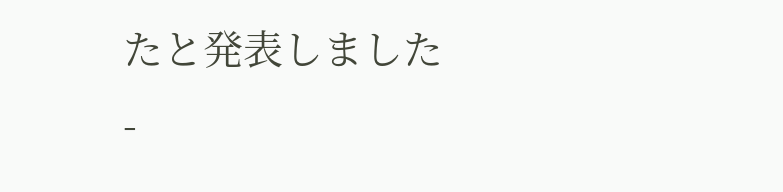たと発表しました
-